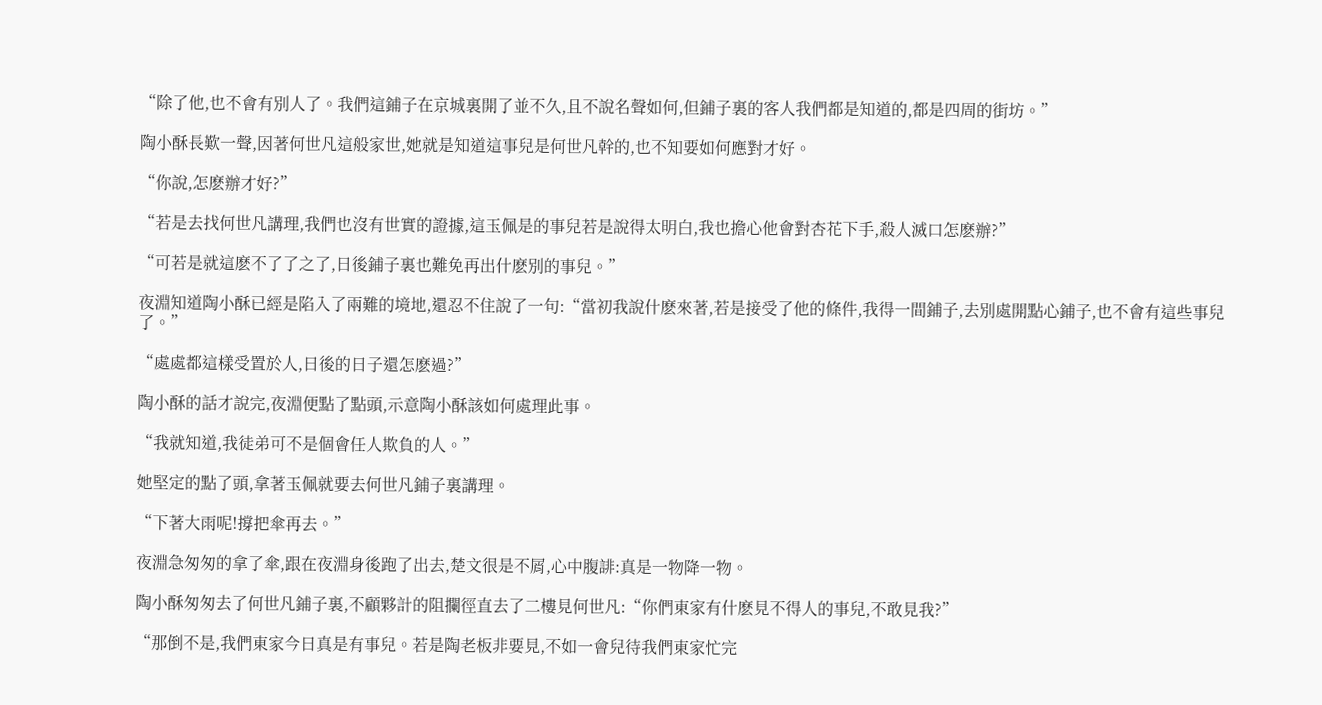“除了他,也不會有別人了。我們這鋪子在京城裏開了並不久,且不說名聲如何,但鋪子裏的客人我們都是知道的,都是四周的街坊。”

陶小酥長歎一聲,因著何世凡這般家世,她就是知道這事兒是何世凡幹的,也不知要如何應對才好。

“你說,怎麽辦才好?”

“若是去找何世凡講理,我們也沒有世實的證據,這玉佩是的事兒若是說得太明白,我也擔心他會對杏花下手,殺人滅口怎麽辦?”

“可若是就這麽不了了之了,日後鋪子裏也難免再出什麽別的事兒。”

夜淵知道陶小酥已經是陷入了兩難的境地,還忍不住說了一句:“當初我說什麽來著,若是接受了他的條件,我得一間鋪子,去別處開點心鋪子,也不會有這些事兒了。”

“處處都這樣受置於人,日後的日子還怎麽過?”

陶小酥的話才說完,夜淵便點了點頭,示意陶小酥該如何處理此事。

“我就知道,我徒弟可不是個會任人欺負的人。”

她堅定的點了頭,拿著玉佩就要去何世凡鋪子裏講理。

“下著大雨呢!撐把傘再去。”

夜淵急匆匆的拿了傘,跟在夜淵身後跑了出去,楚文很是不屑,心中腹誹:真是一物降一物。

陶小酥匆匆去了何世凡鋪子裏,不顧夥計的阻攔徑直去了二樓見何世凡:“你們東家有什麽見不得人的事兒,不敢見我?”

“那倒不是,我們東家今日真是有事兒。若是陶老板非要見,不如一會兒待我們東家忙完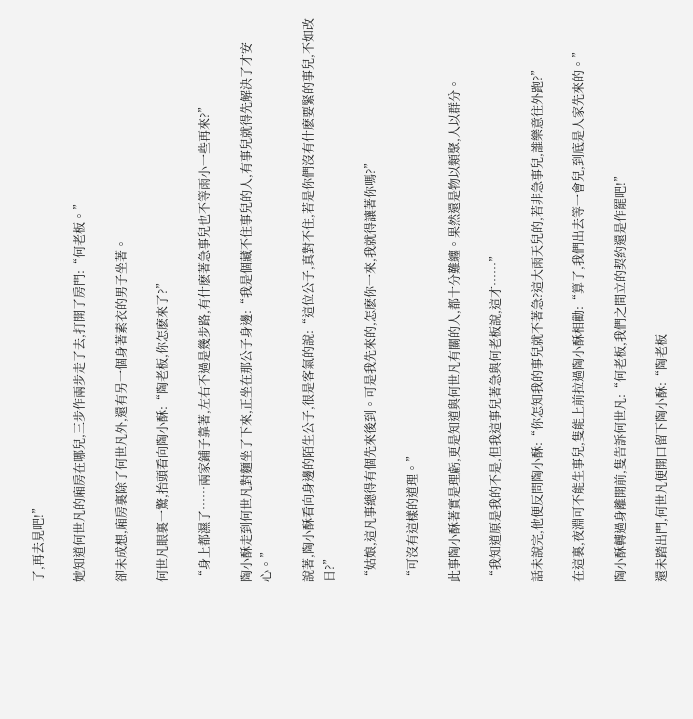了,再去見吧!”

她知道何世凡的廂房在哪兒,三步作兩步走了去,打開了房門:“何老板。”

卻未成想,廂房裏除了何世凡外,還有另一個身著素衣的男子坐著。

何世凡眼裏一驚,抬頭看向陶小酥:“陶老板,你怎麽來了?”

“身上都濕了……兩家鋪子靠著,左右不過是幾步路,有什麽著急事兒也不等雨小一些再來?”

陶小酥走到何世凡對麵坐了下來,正坐在那公子身邊:“我是個藏不住事兒的人,有事兒就得先解決了才安心。”

說著,陶小酥看向身邊的陌生公子,很是客氣的說:“這位公子,真對不住,若是你們沒有什麽要緊的事兒,不如改日?”

“姑娘,這凡事總得有個先來後到。可是我先來的,怎麽你一來,我就得讓著你嗎?”

“可沒有這樣的道理。”

此事陶小酥著實是理虧,更是知道與何世凡有關的人,都十分難纏。果然還是物以類聚,人以群分。

“我知道原是我的不是,但我這事兒著急與何老板說,這才……”

話未說完,他便反問陶小酥:“你怎知我的事兒就不著急?這大雨天兒的,若非急事兒,誰樂意往外跑?”

在這裏,夜淵可不能生事兒,隻能上前拉過陶小酥相勸:“算了,我們出去等一會兒,到底是人家先來的。”

陶小酥轉過身離開前,隻告訴何世凡:“何老板,我們之間立的契約還是作罷吧!”

還未踏出門,何世凡便開口留下陶小酥:“陶老板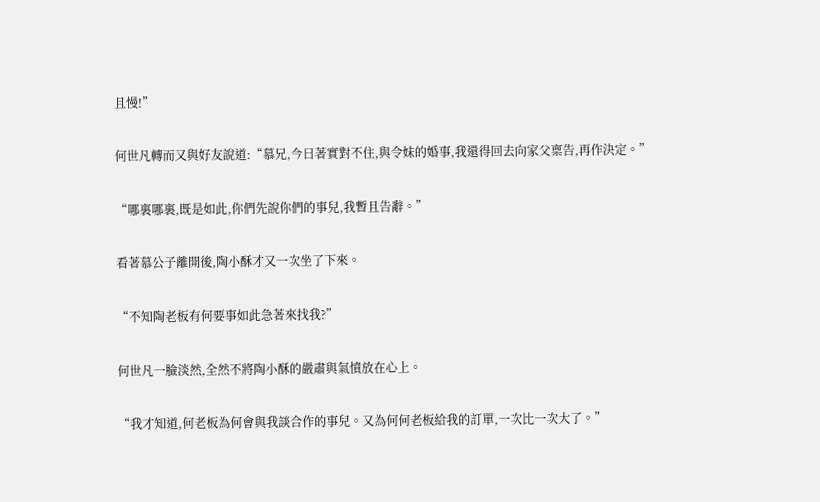且慢!”

何世凡轉而又與好友說道:“慕兄,今日著實對不住,與令妹的婚事,我還得回去向家父稟告,再作決定。”

“哪裏哪裏,既是如此,你們先說你們的事兒,我暫且告辭。”

看著慕公子離開後,陶小酥才又一次坐了下來。

“不知陶老板有何要事如此急著來找我?”

何世凡一臉淡然,全然不將陶小酥的嚴肅與氣憤放在心上。

“我才知道,何老板為何會與我談合作的事兒。又為何何老板給我的訂單,一次比一次大了。”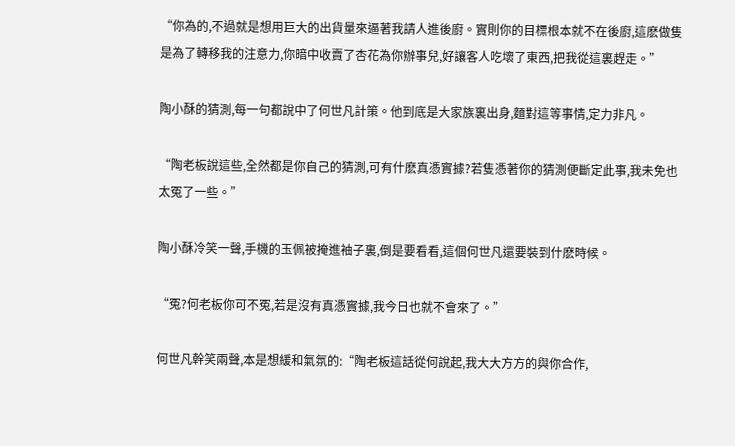“你為的,不過就是想用巨大的出貨量來逼著我請人進後廚。實則你的目標根本就不在後廚,這麽做隻是為了轉移我的注意力,你暗中收賣了杏花為你辦事兒,好讓客人吃壞了東西,把我從這裏趕走。”

陶小酥的猜測,每一句都說中了何世凡計策。他到底是大家族裏出身,麵對這等事情,定力非凡。

“陶老板說這些,全然都是你自己的猜測,可有什麽真憑實據?若隻憑著你的猜測便斷定此事,我未免也太冤了一些。”

陶小酥冷笑一聲,手機的玉佩被掩進袖子裏,倒是要看看,這個何世凡還要裝到什麽時候。

“冤?何老板你可不冤,若是沒有真憑實據,我今日也就不會來了。”

何世凡幹笑兩聲,本是想緩和氣氛的:“陶老板這話從何說起,我大大方方的與你合作,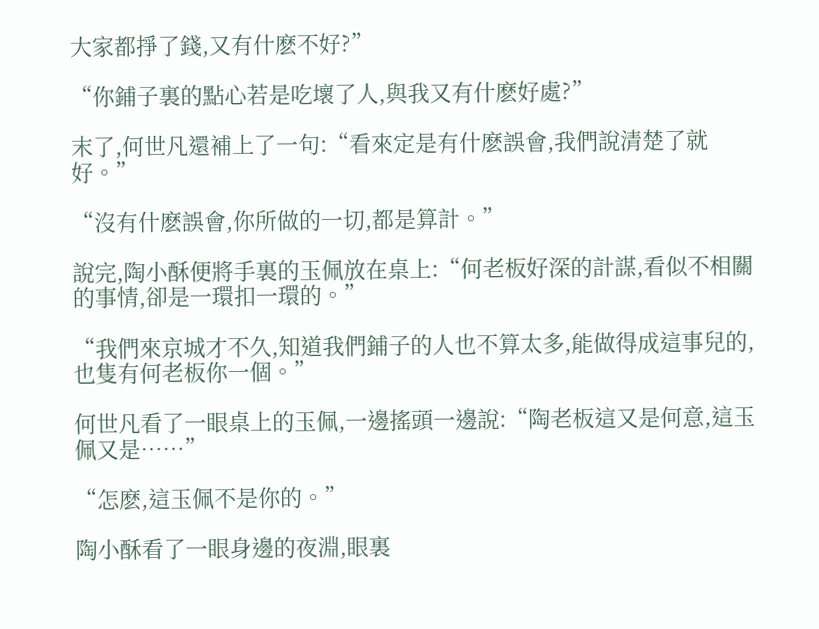大家都掙了錢,又有什麽不好?”

“你鋪子裏的點心若是吃壞了人,與我又有什麽好處?”

末了,何世凡還補上了一句:“看來定是有什麽誤會,我們說清楚了就好。”

“沒有什麽誤會,你所做的一切,都是算計。”

說完,陶小酥便將手裏的玉佩放在桌上:“何老板好深的計謀,看似不相關的事情,卻是一環扣一環的。”

“我們來京城才不久,知道我們鋪子的人也不算太多,能做得成這事兒的,也隻有何老板你一個。”

何世凡看了一眼桌上的玉佩,一邊搖頭一邊說:“陶老板這又是何意,這玉佩又是……”

“怎麽,這玉佩不是你的。”

陶小酥看了一眼身邊的夜淵,眼裏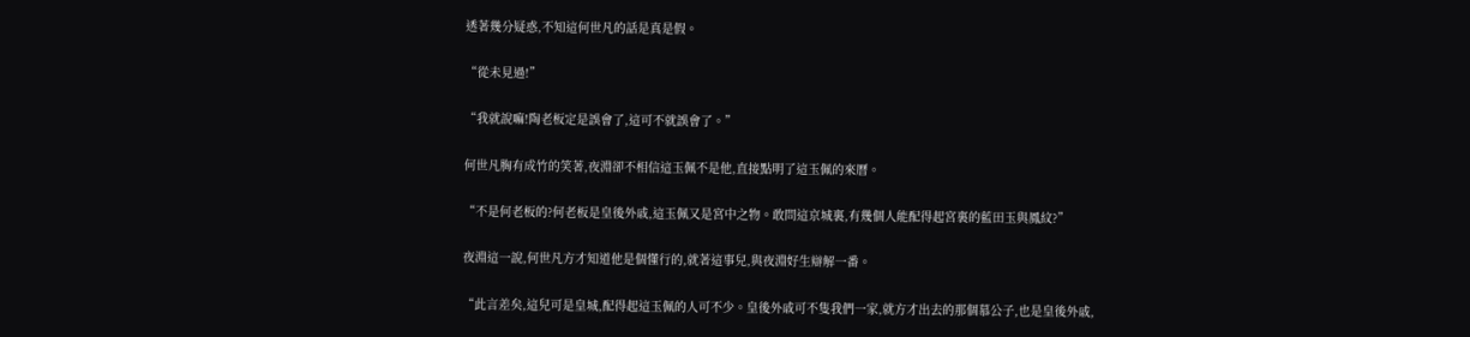透著幾分疑惑,不知這何世凡的話是真是假。

“從未見過!”

“我就說嘛!陶老板定是誤會了,這可不就誤會了。”

何世凡胸有成竹的笑著,夜淵卻不相信這玉佩不是他,直接點明了這玉佩的來曆。

“不是何老板的?何老板是皇後外戚,這玉佩又是宮中之物。敢問這京城裏,有幾個人能配得起宮裏的藍田玉與鳳紋?”

夜淵這一說,何世凡方才知道他是個懂行的,就著這事兒,與夜淵好生辯解一番。

“此言差矣,這兒可是皇城,配得起這玉佩的人可不少。皇後外戚可不隻我們一家,就方才出去的那個慕公子,也是皇後外戚,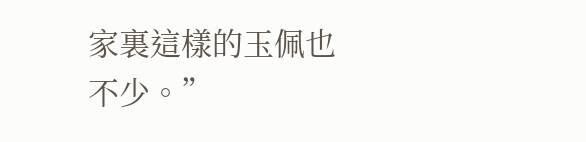家裏這樣的玉佩也不少。”